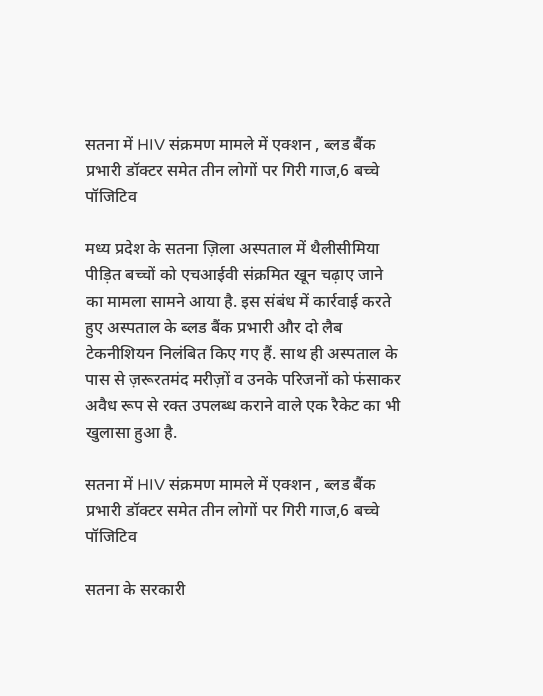सतना में HIV संक्रमण मामले में एक्शन , ब्लड बैंक प्रभारी डॉक्टर समेत तीन लोगों पर गिरी गाज,6 बच्चे पॉजिटिव

मध्य प्रदेश के सतना ज़िला अस्पताल में थैलीसीमिया पीड़ित बच्चों को एचआईवी संक्रमित खून चढ़ाए जाने का मामला सामने आया है. इस संबंध में कार्रवाई करते हुए अस्पताल के ब्लड बैंक प्रभारी और दो लैब टेकनीशियन निलंबित किए गए हैं. साथ ही अस्पताल के पास से ज़रूरतमंद मरीज़ों व उनके परिजनों को फंसाकर अवैध रूप से रक्त उपलब्ध कराने वाले एक रैकेट का भी खुलासा हुआ है.

सतना में HIV संक्रमण मामले में एक्शन , ब्लड बैंक प्रभारी डॉक्टर समेत तीन लोगों पर गिरी गाज,6 बच्चे  पॉजिटिव

सतना के सरकारी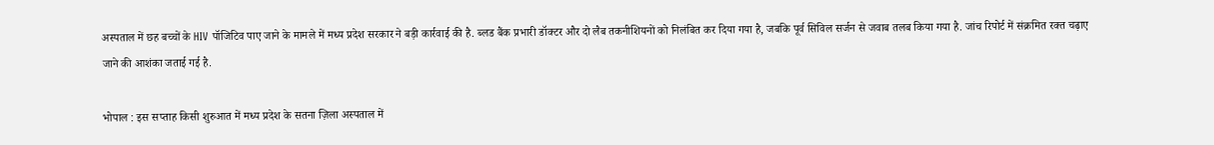अस्पताल में छह बच्चों के HIV पॉजिटिव पाए जाने के मामले में मध्य प्रदेश सरकार ने बड़ी कार्रवाई की है. ब्लड बैंक प्रभारी डॉक्टर और दो लैब तकनीशियनों को निलंबित कर दिया गया है, जबकि पूर्व सिविल सर्जन से जवाब तलब किया गया है. जांच रिपोर्ट में संक्रमित रक्त चढ़ाए जाने की आशंका जताई गई है.

भोपाल : इस सप्ताह किसी शुरुआत में मध्य प्रदेश के सतना ज़िला अस्पताल में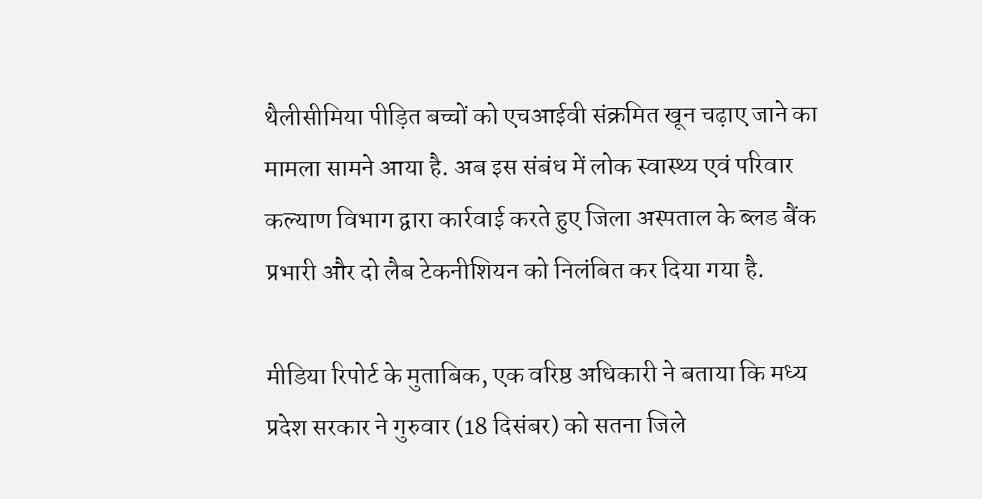थैलीसीमिया पीड़ित बच्चों को एचआईवी संक्रमित खून चढ़ाए जाने का मामला सामने आया है. अब इस संबंध में लोक स्वास्थ्य एवं परिवार कल्याण विभाग द्वारा कार्रवाई करते हुए जिला अस्पताल के ब्लड बैंक प्रभारी और दो लैब टेकनीशियन को निलंबित कर दिया गया है.

मीडिया रिपोर्ट के मुताबिक, एक वरिष्ठ अधिकारी ने बताया कि मध्य प्रदेश सरकार ने गुरुवार (18 दिसंबर) को सतना जिले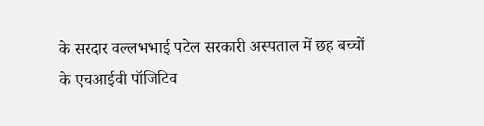के सरदार वल्लभभाई पटेल सरकारी अस्पताल में छह बच्चों के एचआईवी पॉजिटिव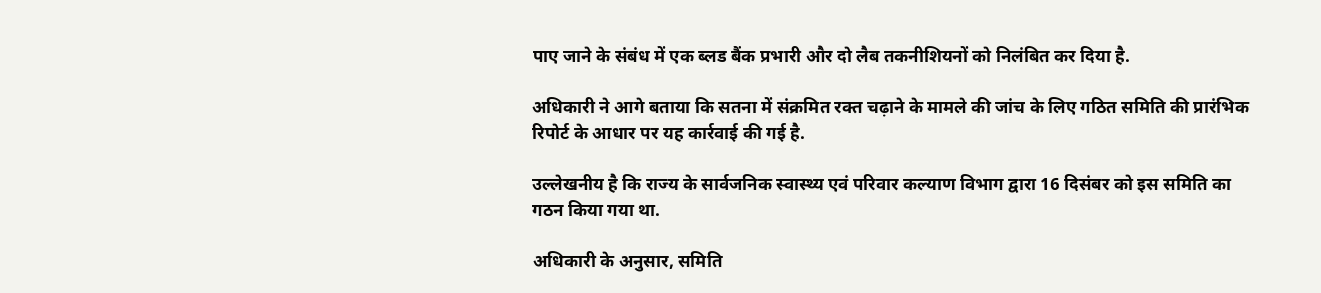पाए जाने के संबंध में एक ब्लड बैंक प्रभारी और दो लैब तकनीशियनों को निलंबित कर दिया है.

अधिकारी ने आगे बताया कि सतना में संक्रमित रक्त चढ़ाने के मामले की जांच के लिए गठित समिति की प्रारंभिक रिपोर्ट के आधार पर यह कार्रवाई की गई है.

उल्लेखनीय है कि राज्य के सार्वजनिक स्वास्थ्य एवं परिवार कल्याण विभाग द्वारा 16 दिसंबर को इस समिति का गठन किया गया था.

अधिकारी के अनुसार, समिति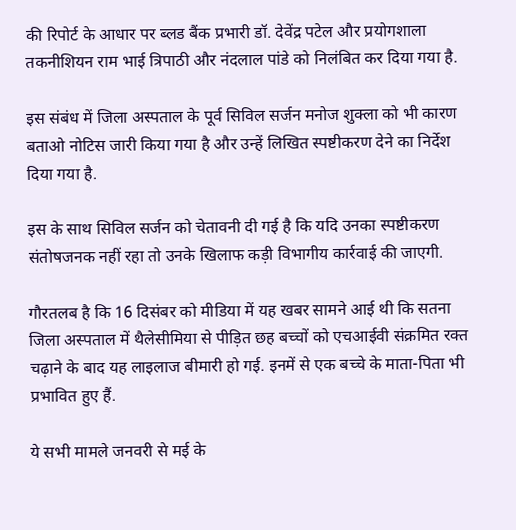की रिपोर्ट के आधार पर ब्लड बैंक प्रभारी डॉ. देवेंद्र पटेल और प्रयोगशाला तकनीशियन राम भाई त्रिपाठी और नंदलाल पांडे को निलंबित कर दिया गया है.

इस संबंध में जिला अस्पताल के पूर्व सिविल सर्जन मनोज शुक्ला को भी कारण बताओ नोटिस जारी किया गया है और उन्हें लिखित स्पष्टीकरण देने का निर्देश दिया गया है.

इस के साथ सिविल सर्जन को चेतावनी दी गई है कि यदि उनका स्पष्टीकरण संतोषजनक नहीं रहा तो उनके खिलाफ कड़ी विभागीय कार्रवाई की जाएगी.

गौरतलब है कि 16 दिसंबर को मीडिया में यह खबर सामने आई थी कि सतना जिला अस्पताल में थैलेसीमिया से पीड़ित छह बच्चों को एचआईवी संक्रमित रक्त चढ़ाने के बाद यह लाइलाज बीमारी हो गई. इनमें से एक बच्चे के माता-पिता भी प्रभावित हुए हैं.

ये सभी मामले जनवरी से मई के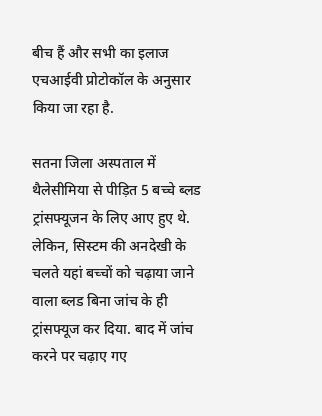बीच हैं और सभी का इलाज एचआईवी प्रोटोकॉल के अनुसार किया जा रहा है.

सतना जिला अस्पताल में थैलेसीमिया से पीड़ित 5 बच्चे ब्लड ट्रांसफ्यूजन के लिए आए हुए थे. लेकिन, सिस्टम की अनदेखी के चलते यहां बच्चों को चढ़ाया जाने वाला ब्लड बिना जांच के ही ट्रांसफ्यूज कर दिया. बाद में जांच करने पर चढ़ाए गए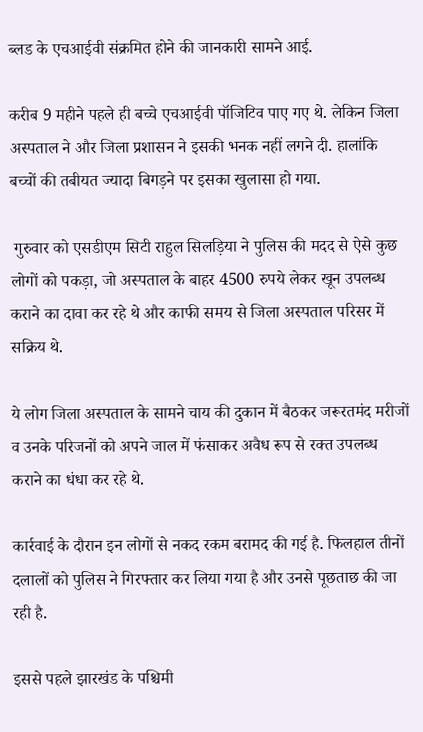ब्लड के एचआईवी संक्रमित होने की जानकारी सामने आई.

करीब 9 महीने पहले ही बच्चे एचआईवी पॉजिटिव पाए गए थे. लेकिन जिला अस्पताल ने और जिला प्रशासन ने इसकी भनक नहीं लगने दी. हालांकि बच्चों की तबीयत ज्यादा बिगड़ने पर इसका खुलासा हो गया.

 गुरुवार को एसडीएम सिटी राहुल सिलड़िया ने पुलिस की मदद से ऐसे कुछ लोगों को पकड़ा, जो अस्पताल के बाहर 4500 रुपये लेकर खून उपलब्ध कराने का दावा कर रहे थे और काफी समय से जिला अस्पताल परिसर में सक्रिय थे.

ये लोग जिला अस्पताल के सामने चाय की दुकान में बैठकर जरूरतमंद मरीजों व उनके परिजनों को अपने जाल में फंसाकर अवैध रूप से रक्त उपलब्ध कराने का धंधा कर रहे थे.

कार्रवाई के दौरान इन लोगों से नकद रकम बरामद की गई है. फिलहाल तीनों दलालों को पुलिस ने गिरफ्तार कर लिया गया है और उनसे पूछताछ की जा रही है.

इससे पहले झारखंड के पश्चिमी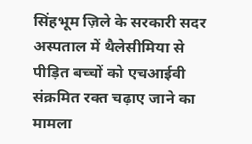सिंहभूम ज़िले के सरकारी सदर अस्पताल में थैलेसीमिया से पीड़ित बच्चों को एचआईवी संक्रमित रक्त चढ़ाए जाने का मामला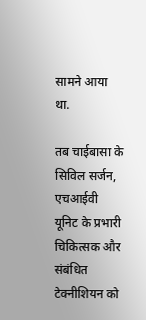सामने आया था.

तब चाईबासा के सिविल सर्जन, एचआईवी यूनिट के प्रभारी चिकित्सक और संबंधित टेक्नीशियन को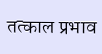तत्काल प्रभाव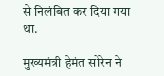से निलंबित कर दिया गया था.

मुख्यमंत्री हेमंत सोरेन ने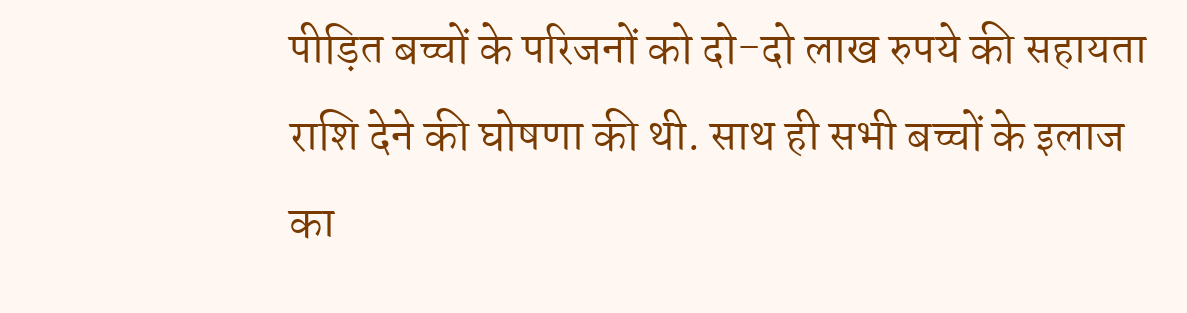पीड़ित बच्चों के परिजनों को दो-दो लाख रुपये की सहायता राशि देने की घोषणा की थी. साथ ही सभी बच्चों के इलाज का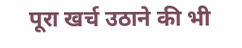पूरा खर्च उठाने की भी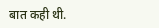बात कही थी.